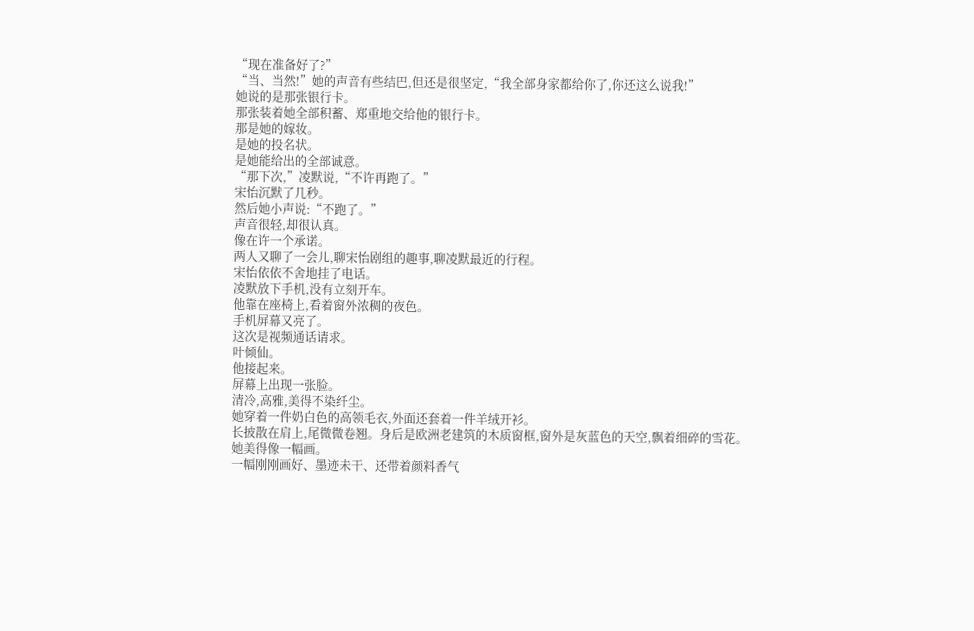“现在准备好了?”
“当、当然!”她的声音有些结巴,但还是很坚定,“我全部身家都给你了,你还这么说我!”
她说的是那张银行卡。
那张装着她全部积蓄、郑重地交给他的银行卡。
那是她的嫁妆。
是她的投名状。
是她能给出的全部诚意。
“那下次,”凌默说,“不许再跑了。”
宋怡沉默了几秒。
然后她小声说:“不跑了。”
声音很轻,却很认真。
像在许一个承诺。
两人又聊了一会儿,聊宋怡剧组的趣事,聊凌默最近的行程。
宋怡依依不舍地挂了电话。
凌默放下手机,没有立刻开车。
他靠在座椅上,看着窗外浓稠的夜色。
手机屏幕又亮了。
这次是视频通话请求。
叶倾仙。
他接起来。
屏幕上出现一张脸。
清冷,高雅,美得不染纤尘。
她穿着一件奶白色的高领毛衣,外面还套着一件羊绒开衫。
长披散在肩上,尾微微卷翘。身后是欧洲老建筑的木质窗框,窗外是灰蓝色的天空,飘着细碎的雪花。
她美得像一幅画。
一幅刚刚画好、墨迹未干、还带着颜料香气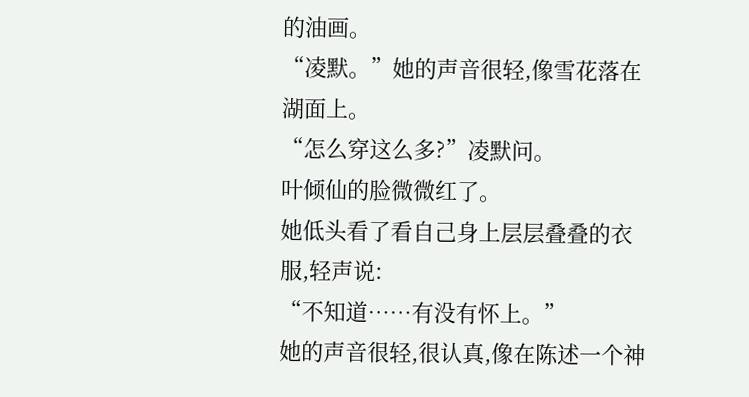的油画。
“凌默。”她的声音很轻,像雪花落在湖面上。
“怎么穿这么多?”凌默问。
叶倾仙的脸微微红了。
她低头看了看自己身上层层叠叠的衣服,轻声说:
“不知道……有没有怀上。”
她的声音很轻,很认真,像在陈述一个神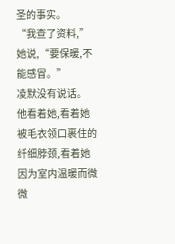圣的事实。
“我查了资料,”她说,“要保暖,不能感冒。”
凌默没有说话。
他看着她,看着她被毛衣领口裹住的纤细脖颈,看着她因为室内温暖而微微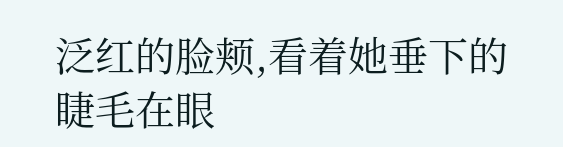泛红的脸颊,看着她垂下的睫毛在眼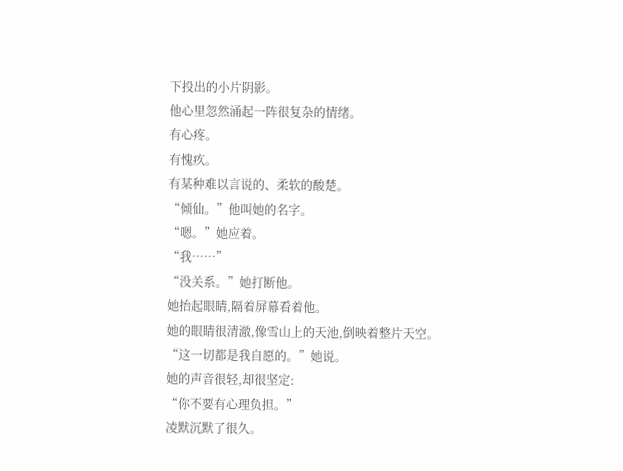下投出的小片阴影。
他心里忽然涌起一阵很复杂的情绪。
有心疼。
有愧疚。
有某种难以言说的、柔软的酸楚。
“倾仙。”他叫她的名字。
“嗯。”她应着。
“我……”
“没关系。”她打断他。
她抬起眼睛,隔着屏幕看着他。
她的眼睛很清澈,像雪山上的天池,倒映着整片天空。
“这一切都是我自愿的。”她说。
她的声音很轻,却很坚定:
“你不要有心理负担。”
凌默沉默了很久。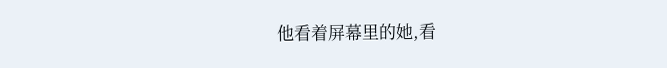他看着屏幕里的她,看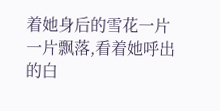着她身后的雪花一片一片飘落,看着她呼出的白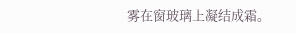雾在窗玻璃上凝结成霜。